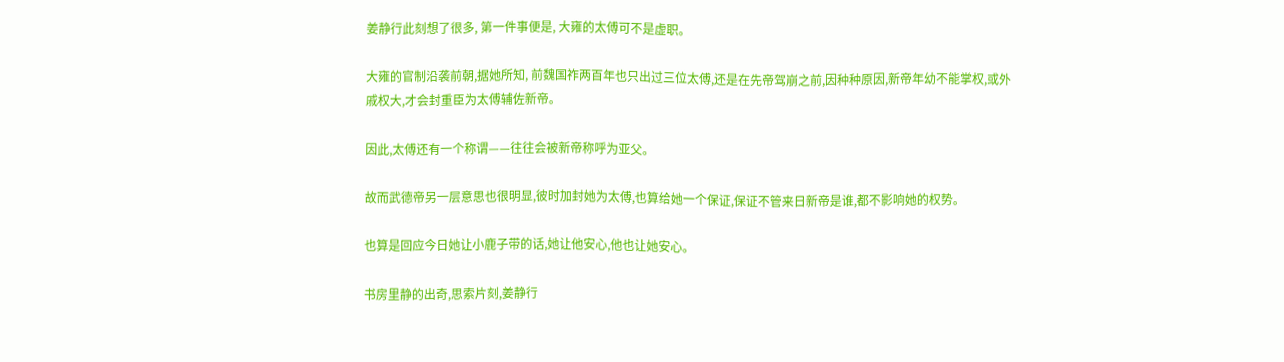姜静行此刻想了很多, 第一件事便是, 大雍的太傅可不是虚职。

大雍的官制沿袭前朝,据她所知, 前魏国祚两百年也只出过三位太傅,还是在先帝驾崩之前,因种种原因,新帝年幼不能掌权,或外戚权大,才会封重臣为太傅辅佐新帝。

因此,太傅还有一个称谓——往往会被新帝称呼为亚父。

故而武德帝另一层意思也很明显,彼时加封她为太傅,也算给她一个保证,保证不管来日新帝是谁,都不影响她的权势。

也算是回应今日她让小鹿子带的话,她让他安心,他也让她安心。

书房里静的出奇,思索片刻,姜静行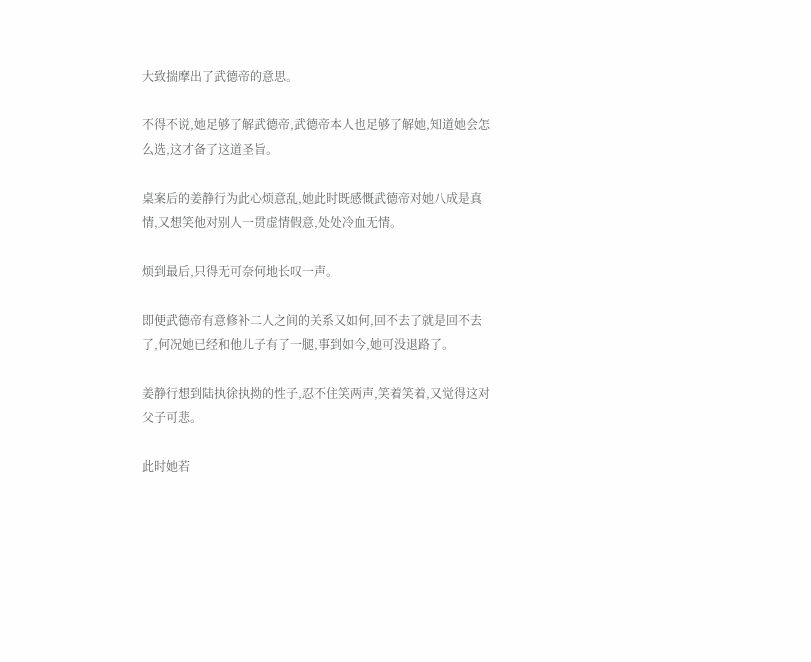大致揣摩出了武德帝的意思。

不得不说,她足够了解武德帝,武德帝本人也足够了解她,知道她会怎么选,这才备了这道圣旨。

桌案后的姜静行为此心烦意乱,她此时既感慨武德帝对她八成是真情,又想笑他对别人一贯虚情假意,处处冷血无情。

烦到最后,只得无可奈何地长叹一声。

即便武德帝有意修补二人之间的关系又如何,回不去了就是回不去了,何况她已经和他儿子有了一腿,事到如今,她可没退路了。

姜静行想到陆执徐执拗的性子,忍不住笑两声,笑着笑着,又觉得这对父子可悲。

此时她若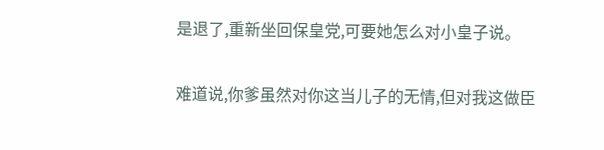是退了,重新坐回保皇党,可要她怎么对小皇子说。

难道说,你爹虽然对你这当儿子的无情,但对我这做臣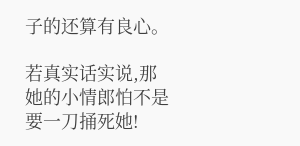子的还算有良心。

若真实话实说,那她的小情郎怕不是要一刀捅死她!